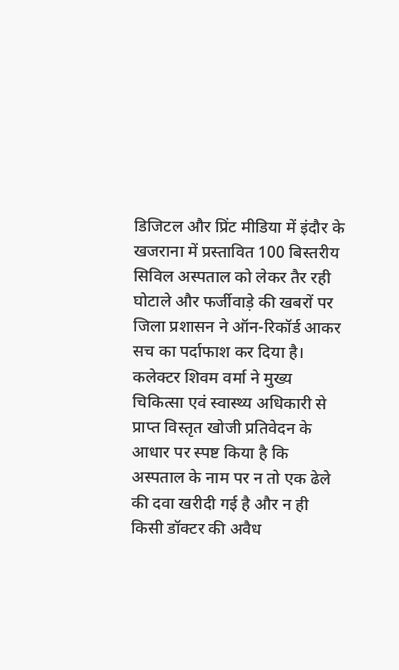डिजिटल और प्रिंट मीडिया में इंदौर के खजराना में प्रस्तावित 100 बिस्तरीय सिविल अस्पताल को लेकर तैर रही घोटाले और फर्जीवाड़े की खबरों पर जिला प्रशासन ने ऑन-रिकॉर्ड आकर सच का पर्दाफाश कर दिया है। कलेक्टर शिवम वर्मा ने मुख्य चिकित्सा एवं स्वास्थ्य अधिकारी से प्राप्त विस्तृत खोजी प्रतिवेदन के आधार पर स्पष्ट किया है कि अस्पताल के नाम पर न तो एक ढेले की दवा खरीदी गई है और न ही किसी डॉक्टर की अवैध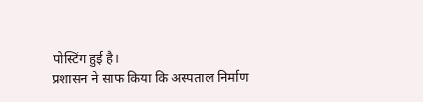पोस्टिंग हुई है।
प्रशासन ने साफ किया कि अस्पताल निर्माण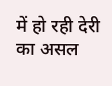में हो रही देरी का असल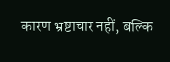कारण भ्रष्टाचार नहीं, बल्कि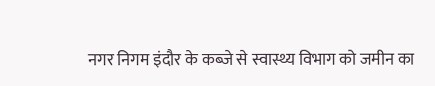नगर निगम इंदौर के कब्जे से स्वास्थ्य विभाग को जमीन का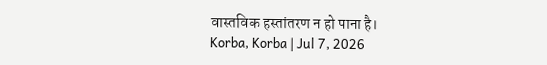वास्तविक हस्तांतरण न हो पाना है।
Korba, Korba | Jul 7, 2026